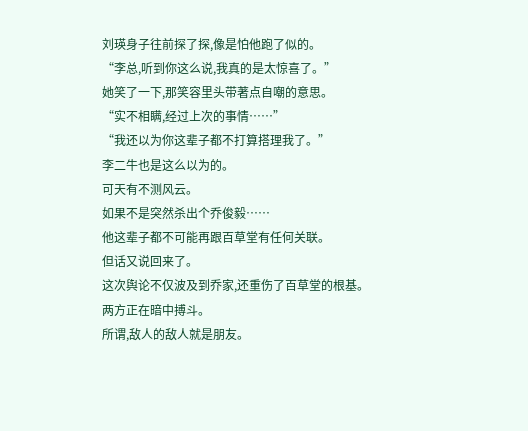刘瑛身子往前探了探,像是怕他跑了似的。
“李总,听到你这么说,我真的是太惊喜了。”
她笑了一下,那笑容里头带著点自嘲的意思。
“实不相瞒,经过上次的事情……”
“我还以为你这辈子都不打算搭理我了。”
李二牛也是这么以为的。
可天有不测风云。
如果不是突然杀出个乔俊毅……
他这辈子都不可能再跟百草堂有任何关联。
但话又说回来了。
这次舆论不仅波及到乔家,还重伤了百草堂的根基。
两方正在暗中搏斗。
所谓,敌人的敌人就是朋友。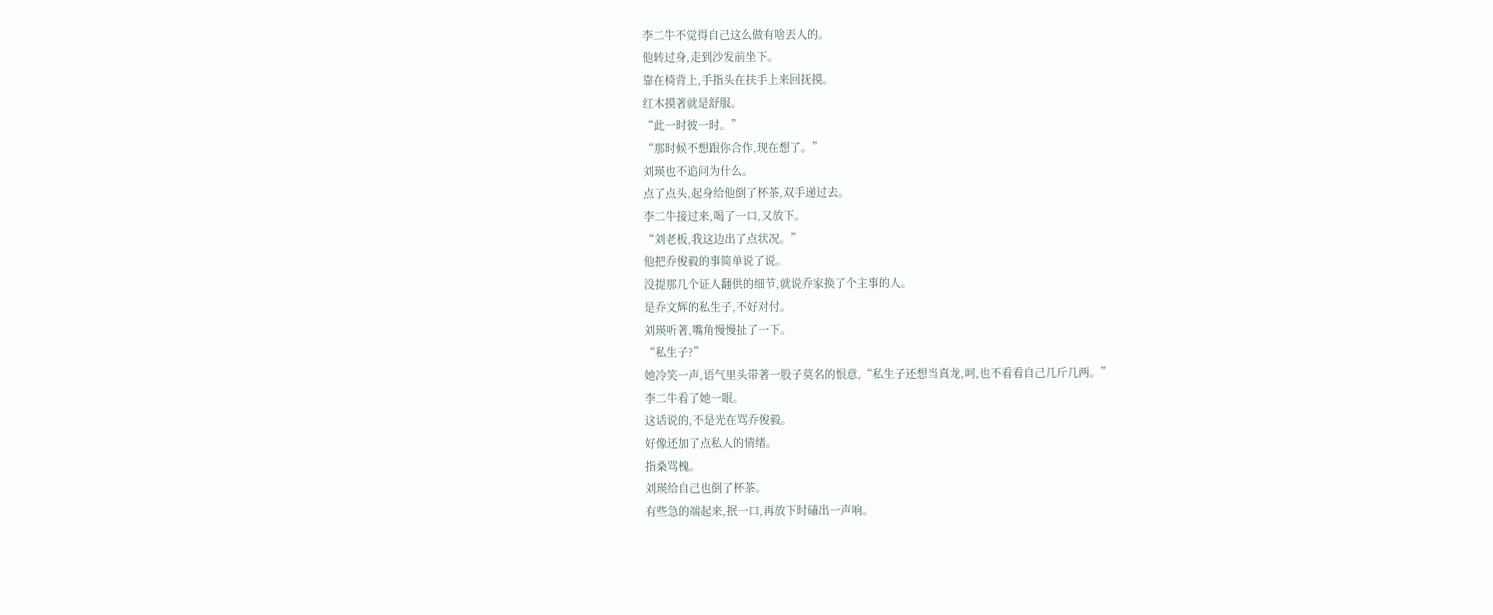李二牛不觉得自己这么做有啥丟人的。
他转过身,走到沙发前坐下。
靠在椅背上,手指头在扶手上来回抚摸。
红木摸著就是舒服。
“此一时彼一时。”
“那时候不想跟你合作,现在想了。”
刘瑛也不追问为什么。
点了点头,起身给他倒了杯茶,双手递过去。
李二牛接过来,喝了一口,又放下。
“刘老板,我这边出了点状况。”
他把乔俊毅的事简单说了说。
没提那几个证人翻供的细节,就说乔家换了个主事的人。
是乔文辉的私生子,不好对付。
刘瑛听著,嘴角慢慢扯了一下。
“私生子?”
她冷笑一声,语气里头带著一股子莫名的恨意,“私生子还想当真龙,呵,也不看看自己几斤几两。”
李二牛看了她一眼。
这话说的,不是光在骂乔俊毅。
好像还加了点私人的情绪。
指桑骂槐。
刘瑛给自己也倒了杯茶。
有些急的端起来,抿一口,再放下时磕出一声响。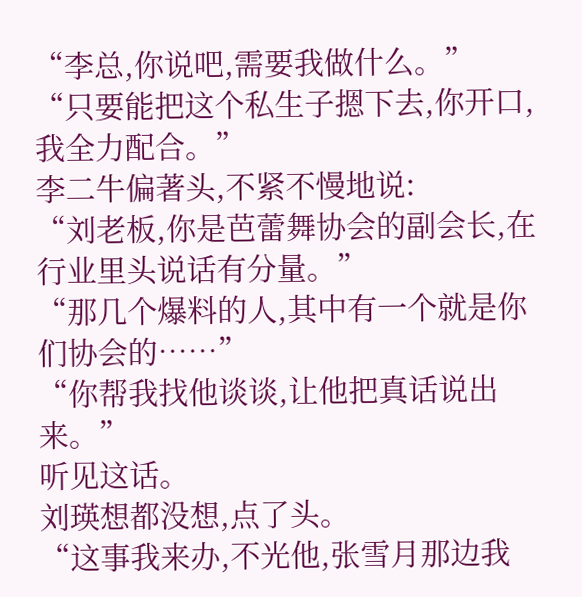“李总,你说吧,需要我做什么。”
“只要能把这个私生子摁下去,你开口,我全力配合。”
李二牛偏著头,不紧不慢地说:
“刘老板,你是芭蕾舞协会的副会长,在行业里头说话有分量。”
“那几个爆料的人,其中有一个就是你们协会的……”
“你帮我找他谈谈,让他把真话说出来。”
听见这话。
刘瑛想都没想,点了头。
“这事我来办,不光他,张雪月那边我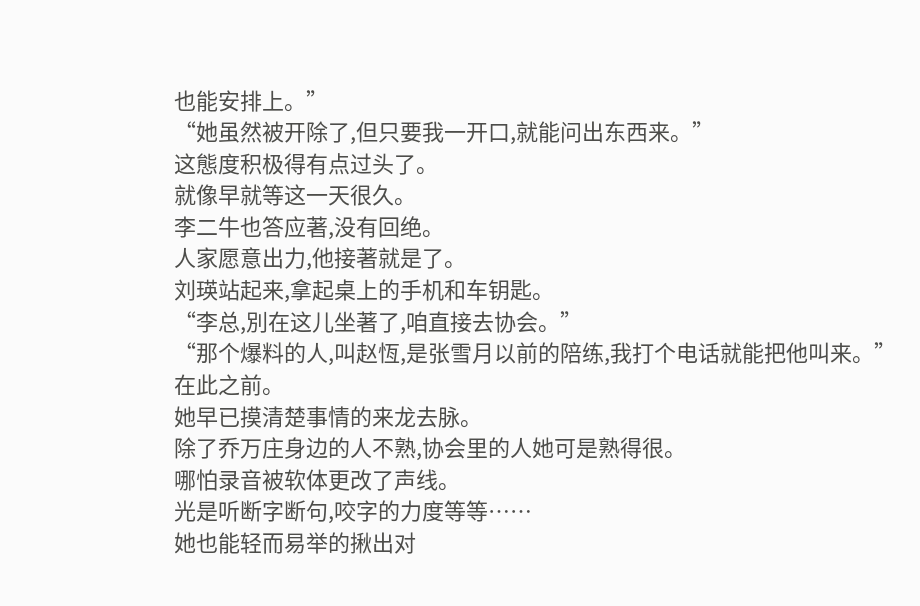也能安排上。”
“她虽然被开除了,但只要我一开口,就能问出东西来。”
这態度积极得有点过头了。
就像早就等这一天很久。
李二牛也答应著,没有回绝。
人家愿意出力,他接著就是了。
刘瑛站起来,拿起桌上的手机和车钥匙。
“李总,別在这儿坐著了,咱直接去协会。”
“那个爆料的人,叫赵恆,是张雪月以前的陪练,我打个电话就能把他叫来。”
在此之前。
她早已摸清楚事情的来龙去脉。
除了乔万庄身边的人不熟,协会里的人她可是熟得很。
哪怕录音被软体更改了声线。
光是听断字断句,咬字的力度等等……
她也能轻而易举的揪出对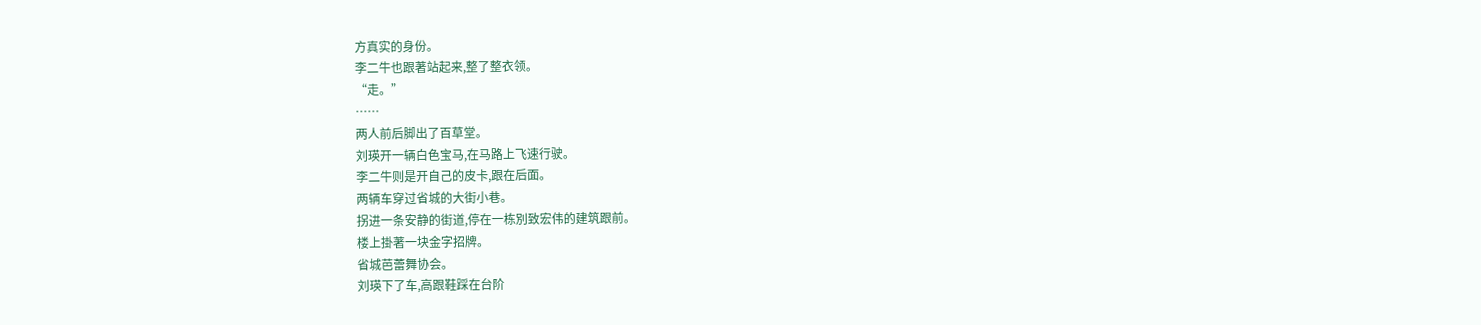方真实的身份。
李二牛也跟著站起来,整了整衣领。
“走。”
……
两人前后脚出了百草堂。
刘瑛开一辆白色宝马,在马路上飞速行驶。
李二牛则是开自己的皮卡,跟在后面。
两辆车穿过省城的大街小巷。
拐进一条安静的街道,停在一栋別致宏伟的建筑跟前。
楼上掛著一块金字招牌。
省城芭蕾舞协会。
刘瑛下了车,高跟鞋踩在台阶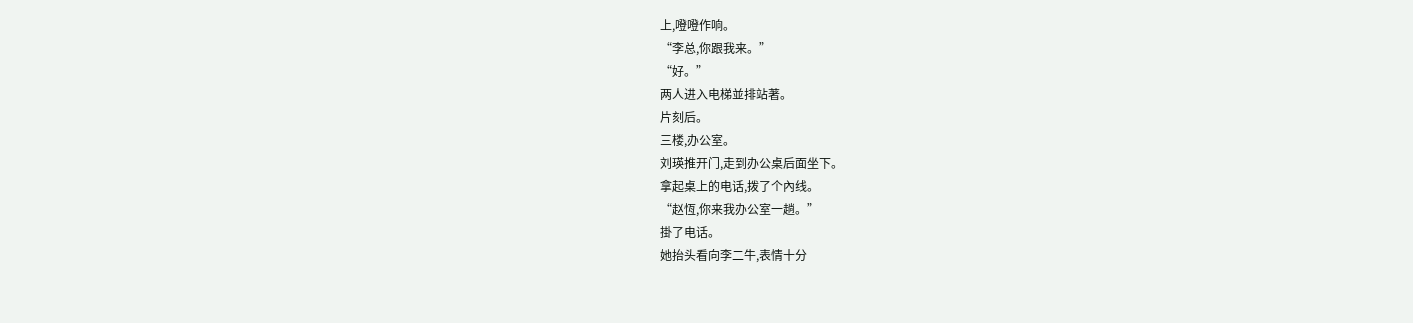上,噔噔作响。
“李总,你跟我来。”
“好。”
两人进入电梯並排站著。
片刻后。
三楼,办公室。
刘瑛推开门,走到办公桌后面坐下。
拿起桌上的电话,拨了个內线。
“赵恆,你来我办公室一趟。”
掛了电话。
她抬头看向李二牛,表情十分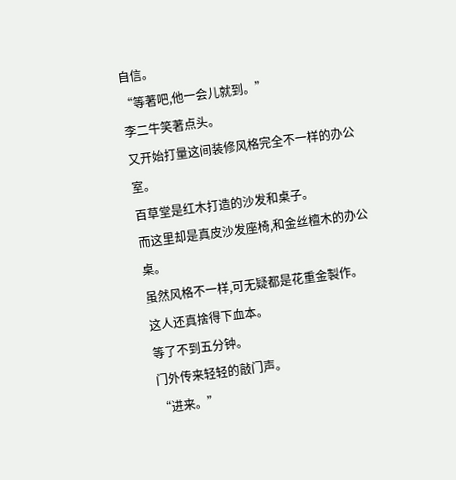自信。
“等著吧,他一会儿就到。”
李二牛笑著点头。
又开始打量这间装修风格完全不一样的办公室。
百草堂是红木打造的沙发和桌子。
而这里却是真皮沙发座椅,和金丝檀木的办公桌。
虽然风格不一样,可无疑都是花重金製作。
这人还真捨得下血本。
等了不到五分钟。
门外传来轻轻的敲门声。
“进来。”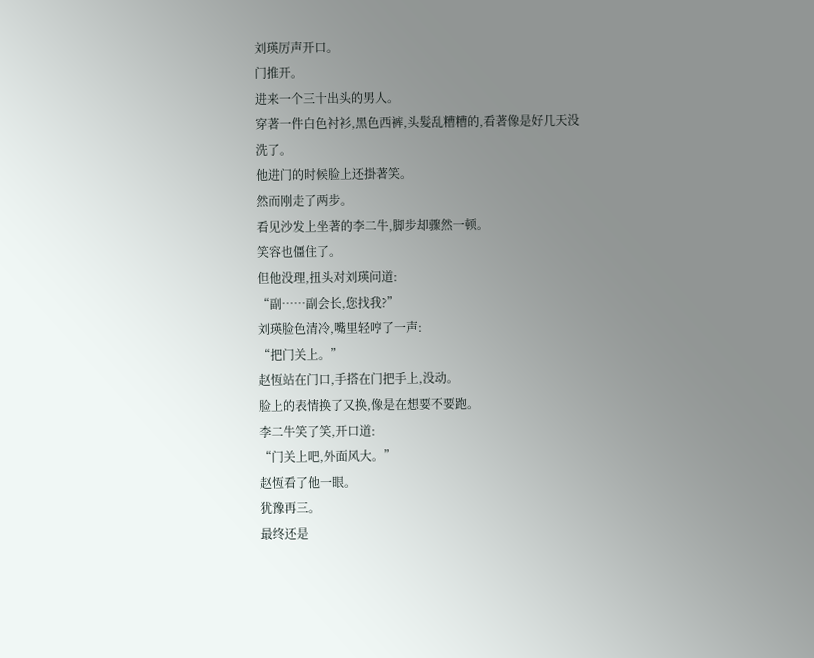刘瑛厉声开口。
门推开。
进来一个三十出头的男人。
穿著一件白色衬衫,黑色西裤,头髮乱糟糟的,看著像是好几天没洗了。
他进门的时候脸上还掛著笑。
然而刚走了两步。
看见沙发上坐著的李二牛,脚步却骤然一顿。
笑容也僵住了。
但他没理,扭头对刘瑛问道:
“副……副会长,您找我?”
刘瑛脸色清冷,嘴里轻哼了一声:
“把门关上。”
赵恆站在门口,手搭在门把手上,没动。
脸上的表情换了又换,像是在想要不要跑。
李二牛笑了笑,开口道:
“门关上吧,外面风大。”
赵恆看了他一眼。
犹豫再三。
最终还是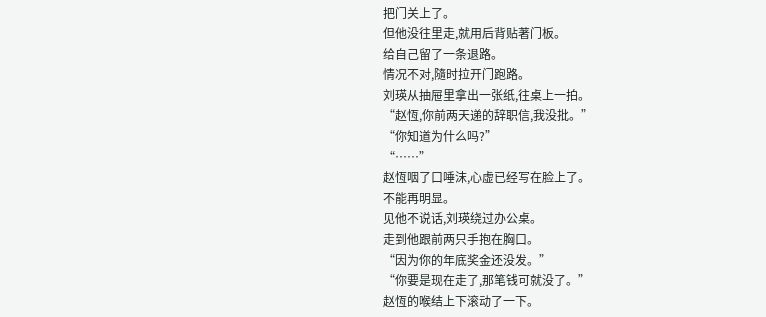把门关上了。
但他没往里走,就用后背贴著门板。
给自己留了一条退路。
情况不对,隨时拉开门跑路。
刘瑛从抽屉里拿出一张纸,往桌上一拍。
“赵恆,你前两天递的辞职信,我没批。”
“你知道为什么吗?”
“……”
赵恆咽了口唾沫,心虚已经写在脸上了。
不能再明显。
见他不说话,刘瑛绕过办公桌。
走到他跟前两只手抱在胸口。
“因为你的年底奖金还没发。”
“你要是现在走了,那笔钱可就没了。”
赵恆的喉结上下滚动了一下。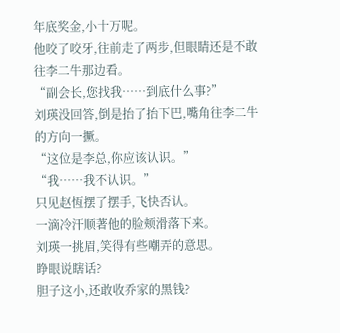年底奖金,小十万呢。
他咬了咬牙,往前走了两步,但眼睛还是不敢往李二牛那边看。
“副会长,您找我……到底什么事?”
刘瑛没回答,倒是抬了抬下巴,嘴角往李二牛的方向一撅。
“这位是李总,你应该认识。”
“我……我不认识。”
只见赵恆摆了摆手,飞快否认。
一滴冷汗顺著他的脸颊滑落下来。
刘瑛一挑眉,笑得有些嘲弄的意思。
睁眼说瞎话?
胆子这小,还敢收乔家的黑钱?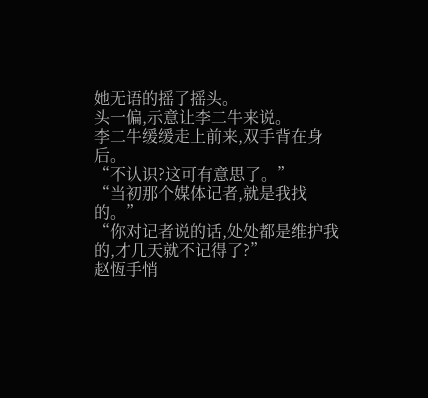她无语的摇了摇头。
头一偏,示意让李二牛来说。
李二牛缓缓走上前来,双手背在身后。
“不认识?这可有意思了。”
“当初那个媒体记者,就是我找的。”
“你对记者说的话,处处都是维护我的,才几天就不记得了?”
赵恆手悄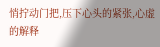悄拧动门把,压下心头的紧张,心虚的解释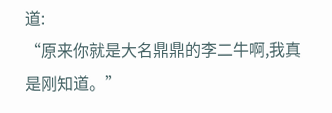道:
“原来你就是大名鼎鼎的李二牛啊,我真是刚知道。”